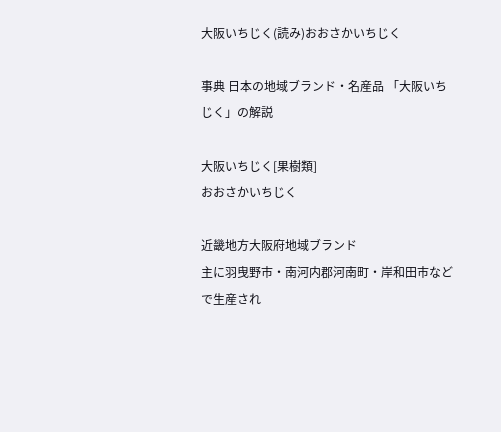大阪いちじく(読み)おおさかいちじく

事典 日本の地域ブランド・名産品 「大阪いちじく」の解説

大阪いちじく[果樹類]
おおさかいちじく

近畿地方大阪府地域ブランド
主に羽曳野市・南河内郡河南町・岸和田市などで生産され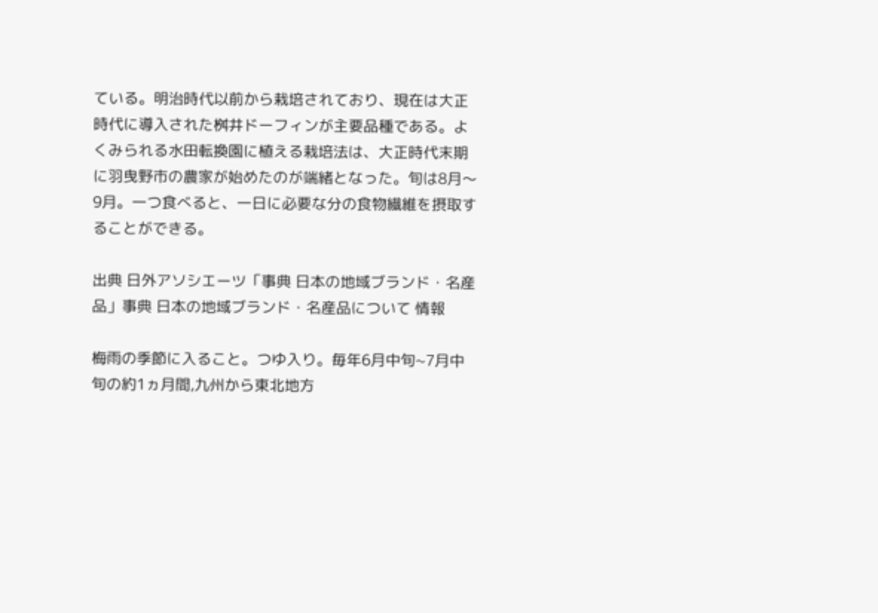ている。明治時代以前から栽培されており、現在は大正時代に導入された桝井ドーフィンが主要品種である。よくみられる水田転換園に植える栽培法は、大正時代末期に羽曳野市の農家が始めたのが端緒となった。旬は8月〜9月。一つ食べると、一日に必要な分の食物繊維を摂取することができる。

出典 日外アソシエーツ「事典 日本の地域ブランド・名産品」事典 日本の地域ブランド・名産品について 情報

梅雨の季節に入ること。つゆ入り。毎年6月中旬~7月中旬の約1ヵ月間,九州から東北地方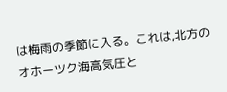は梅雨の季節に入る。これは,北方のオホーツク海高気圧と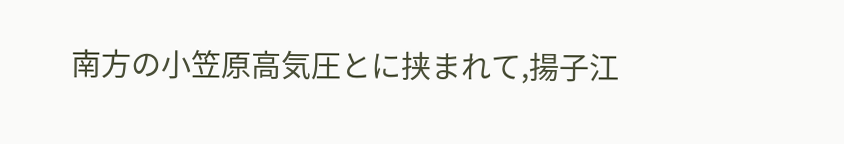南方の小笠原高気圧とに挟まれて,揚子江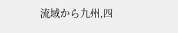流域から九州,四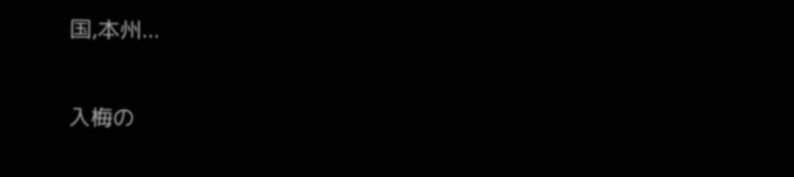国,本州...

入梅の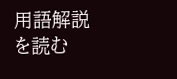用語解説を読む